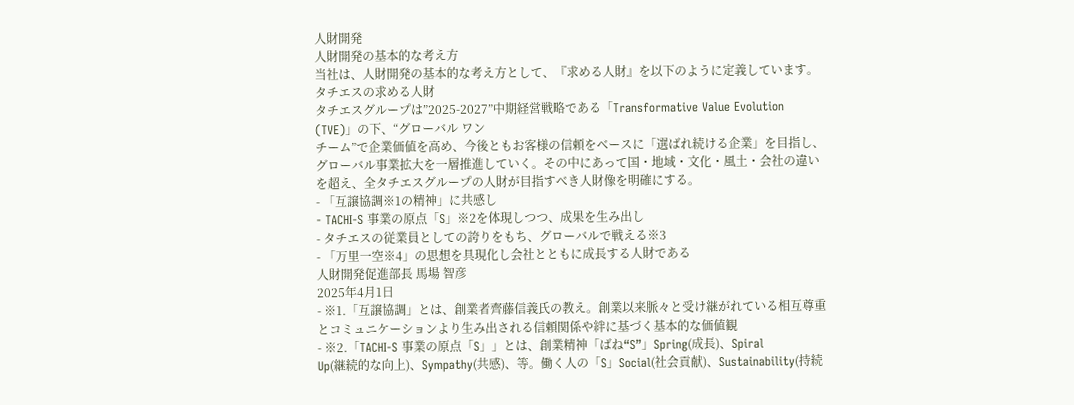人財開発
人財開発の基本的な考え方
当社は、人財開発の基本的な考え方として、『求める人財』を以下のように定義しています。
タチエスの求める人財
タチエスグループは”2025-2027”中期経営戦略である「Transformative Value Evolution (TVE)」の下、“グローバル ワン
チーム”で企業価値を高め、今後ともお客様の信頼をベースに「選ばれ続ける企業」を目指し、グローバル事業拡大を一層推進していく。その中にあって国・地域・文化・風土・会社の違いを超え、全タチエスグループの人財が目指すべき人財像を明確にする。
- 「互譲協調※1の精神」に共感し
- TACHI-S 事業の原点「S」※2を体現しつつ、成果を生み出し
- タチエスの従業員としての誇りをもち、グローバルで戦える※3
- 「万里一空※4」の思想を具現化し会社とともに成長する人財である
人財開発促進部長 馬場 智彦
2025年4月1日
- ※1.「互譲協調」とは、創業者齊藤信義氏の教え。創業以来脈々と受け継がれている相互尊重とコミュニケーションより生み出される信頼関係や絆に基づく基本的な価値観
- ※2.「TACHI-S 事業の原点「S」」とは、創業精神「ばね“S”」Spring(成長)、Spiral
Up(継続的な向上)、Sympathy(共感)、等。働く人の「S」Social(社会貢献)、Sustainability(持続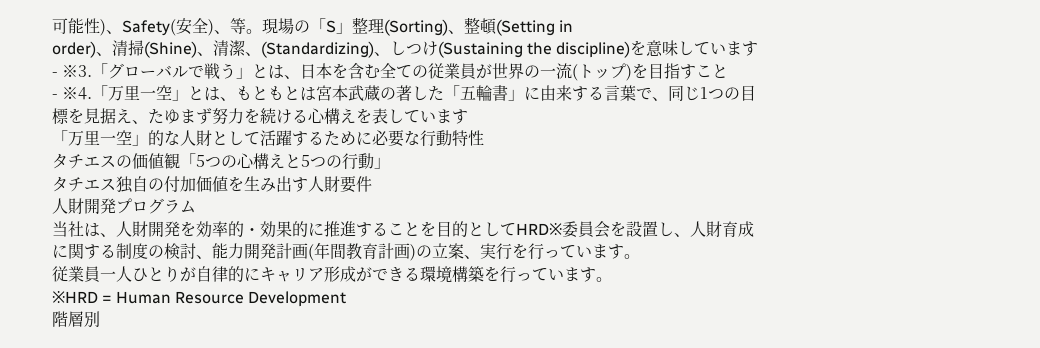可能性)、Safety(安全)、等。現場の「S」整理(Sorting)、整頓(Setting in
order)、清掃(Shine)、清潔、(Standardizing)、しつけ(Sustaining the discipline)を意味しています
- ※3.「グローバルで戦う」とは、日本を含む全ての従業員が世界の一流(トップ)を目指すこと
- ※4.「万里一空」とは、もともとは宮本武蔵の著した「五輪書」に由来する言葉で、同じ1つの目標を見据え、たゆまず努力を続ける心構えを表しています
「万里一空」的な人財として活躍するために必要な行動特性
タチエスの価値観「5つの心構えと5つの行動」
タチエス独自の付加価値を生み出す人財要件
人財開発プログラム
当社は、人財開発を効率的・効果的に推進することを目的としてHRD※委員会を設置し、人財育成に関する制度の検討、能力開発計画(年間教育計画)の立案、実行を行っています。
従業員一人ひとりが自律的にキャリア形成ができる環境構築を行っています。
※HRD = Human Resource Development
階層別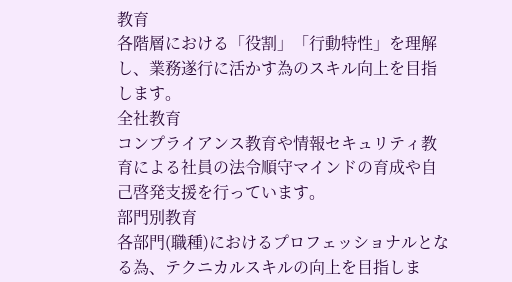教育
各階層における「役割」「行動特性」を理解し、業務遂行に活かす為のスキル向上を目指します。
全社教育
コンプライアンス教育や情報セキュリティ教育による社員の法令順守マインドの育成や自己啓発支援を行っています。
部門別教育
各部門(職種)におけるプロフェッショナルとなる為、テクニカルスキルの向上を目指しま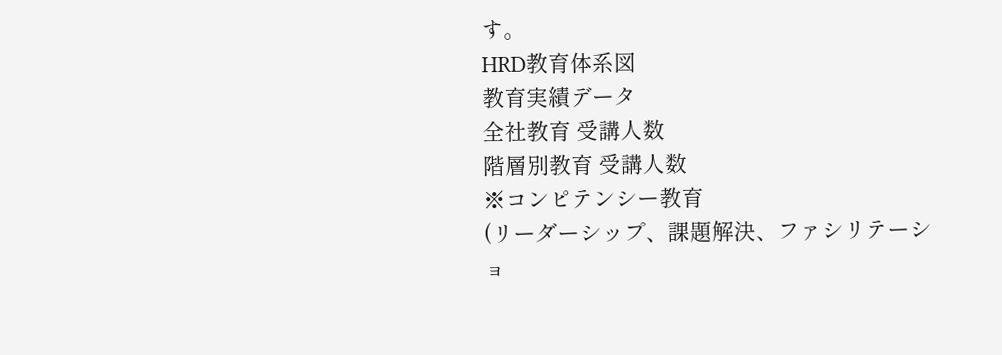す。
HRD教育体系図
教育実績データ
全社教育 受講人数
階層別教育 受講人数
※コンピテンシー教育
(リーダーシップ、課題解決、ファシリテーショ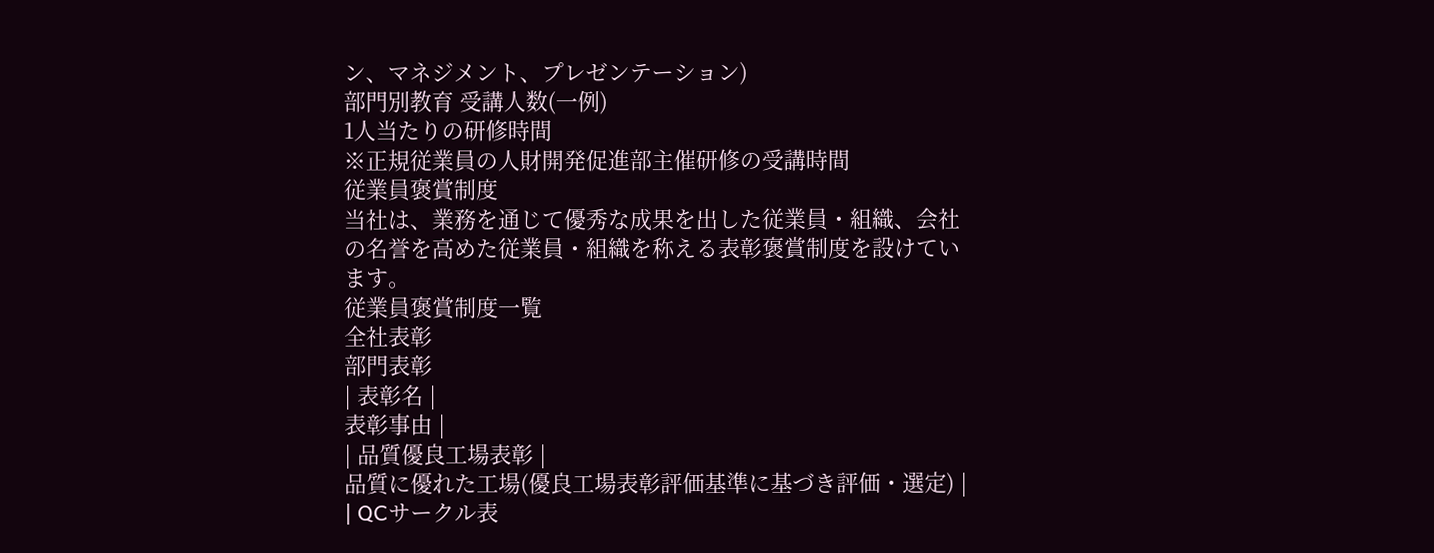ン、マネジメント、プレゼンテーション)
部門別教育 受講人数(一例)
1人当たりの研修時間
※正規従業員の人財開発促進部主催研修の受講時間
従業員褒賞制度
当社は、業務を通じて優秀な成果を出した従業員・組織、会社の名誉を高めた従業員・組織を称える表彰褒賞制度を設けています。
従業員褒賞制度一覧
全社表彰
部門表彰
| 表彰名 |
表彰事由 |
| 品質優良工場表彰 |
品質に優れた工場(優良工場表彰評価基準に基づき評価・選定) |
| QCサークル表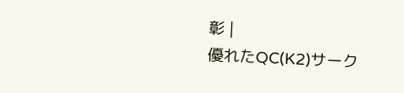彰 |
優れたQC(K2)サーク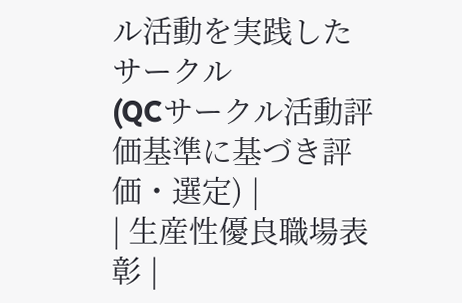ル活動を実践したサークル
(QCサークル活動評価基準に基づき評価・選定) |
| 生産性優良職場表彰 |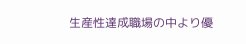生産性達成職場の中より優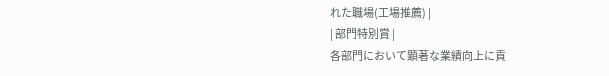れた職場(工場推薦) |
| 部門特別賞 |
各部門において顕著な業績向上に貢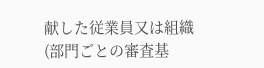献した従業員又は組織
(部門ごとの審査基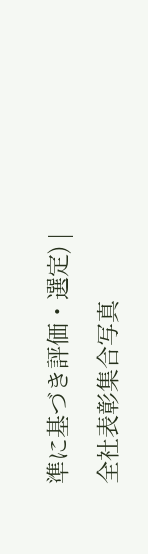準に基づき評価・選定) |
全社表彰集合写真